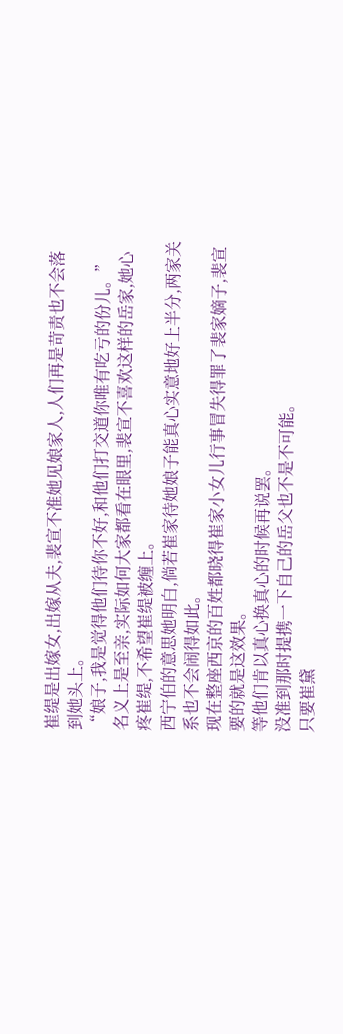崔缇是出嫁女,出嫁从夫,裴宣不准她见娘家人,人们再是苛责也不会落到她头上。
“娘子,我是觉得他们待你不好,和他们打交道你唯有吃亏的份儿。”
名义上是至亲,实际如何大家都看在眼里,裴宣不喜欢这样的岳家,她心疼崔缇,不希望崔缇被缠上。
西宁伯的意思她明白,倘若崔家待她娘子能真心实意地好上半分,两家关系也不会闹得如此。
现在整座西京的百姓都晓得崔家小女儿行事冒失得罪了裴家嫡子,裴宣要的就是这效果。
等他们肯以真心换真心的时候再说罢。
没准到那时提携一下自己的岳父也不是不可能。
只要崔黛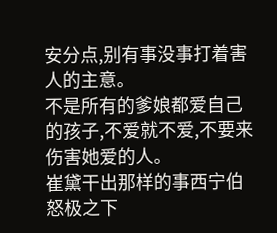安分点,别有事没事打着害人的主意。
不是所有的爹娘都爱自己的孩子,不爱就不爱,不要来伤害她爱的人。
崔黛干出那样的事西宁伯怒极之下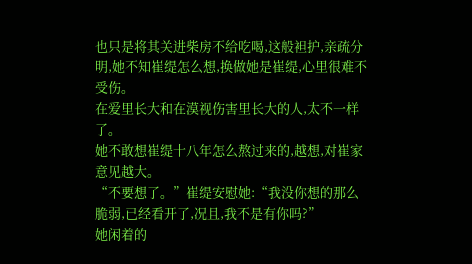也只是将其关进柴房不给吃喝,这般袒护,亲疏分明,她不知崔缇怎么想,换做她是崔缇,心里很难不受伤。
在爱里长大和在漠视伤害里长大的人,太不一样了。
她不敢想崔缇十八年怎么熬过来的,越想,对崔家意见越大。
“不要想了。”崔缇安慰她:“我没你想的那么脆弱,已经看开了,况且,我不是有你吗?”
她闲着的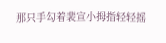那只手勾着裴宣小拇指轻轻摇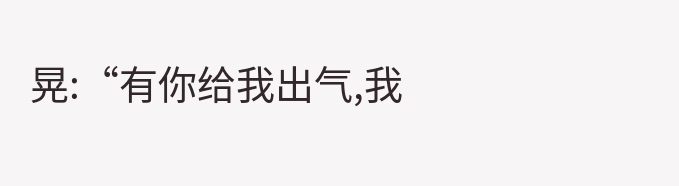晃:“有你给我出气,我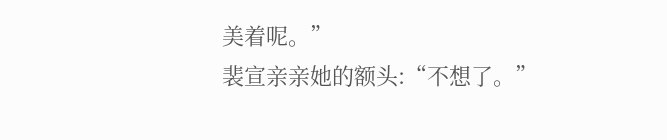美着呢。”
裴宣亲亲她的额头:“不想了。”